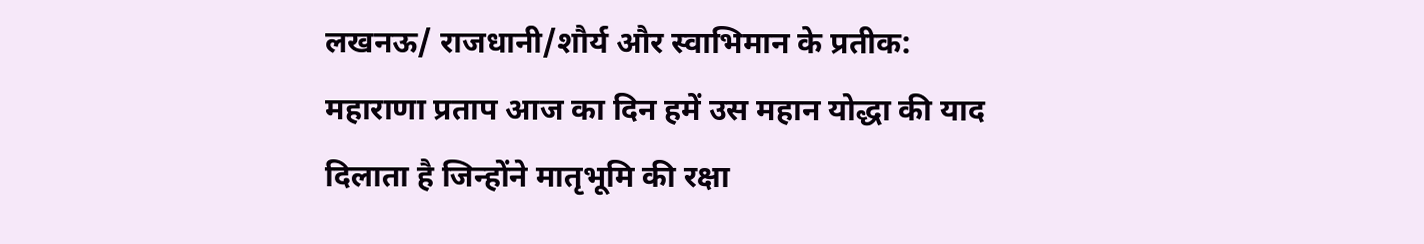लखनऊ/ राजधानी/शौर्य और स्वाभिमान के प्रतीक: महाराणा प्रताप आज का दिन हमें उस महान योद्धा की याद दिलाता है जिन्होंने मातृभूमि की रक्षा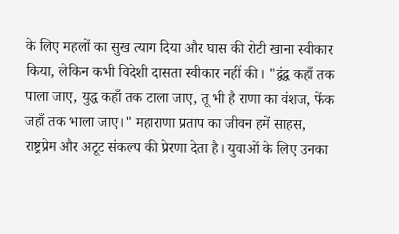के लिए महलों का सुख त्याग दिया और घास की रोटी खाना स्वीकार किया, लेकिन कभी विदेशी दासता स्वीकार नहीं की। "द्वंद्व कहाँ तक पाला जाए, युद्ध कहाँ तक टाला जाए, तू भी है राणा का वंशज, फेंक जहाँ तक भाला जाए।" महाराणा प्रताप का जीवन हमें साहस, राष्ट्रप्रेम और अटूट संकल्प की प्रेरणा देता है। युवाओं के लिए उनका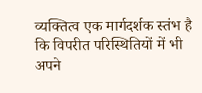व्यक्तित्व एक मार्गदर्शक स्तंभ है कि विपरीत परिस्थितियों में भी अपने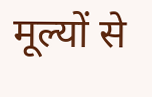मूल्यों से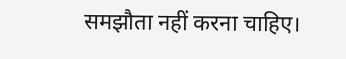समझौता नहीं करना चाहिए।